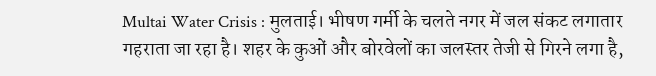Multai Water Crisis : मुलताई। भीषण गर्मी के चलते नगर में जल संकट लगातार गहराता जा रहा है। शहर के कुओं और बोरवेलों का जलस्तर तेजी से गिरने लगा है,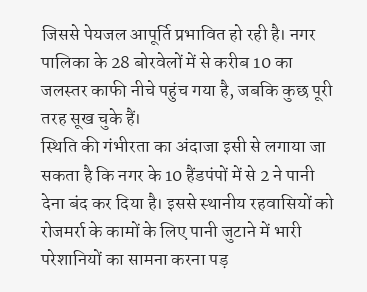जिससे पेयजल आपूर्ति प्रभावित हो रही है। नगर पालिका के 28 बोरवेलों में से करीब 10 का जलस्तर काफी नीचे पहुंच गया है, जबकि कुछ पूरी तरह सूख चुके हैं।
स्थिति की गंभीरता का अंदाजा इसी से लगाया जा सकता है कि नगर के 10 हैंडपंपों में से 2 ने पानी देना बंद कर दिया है। इससे स्थानीय रहवासियों को रोजमर्रा के कामों के लिए पानी जुटाने में भारी परेशानियों का सामना करना पड़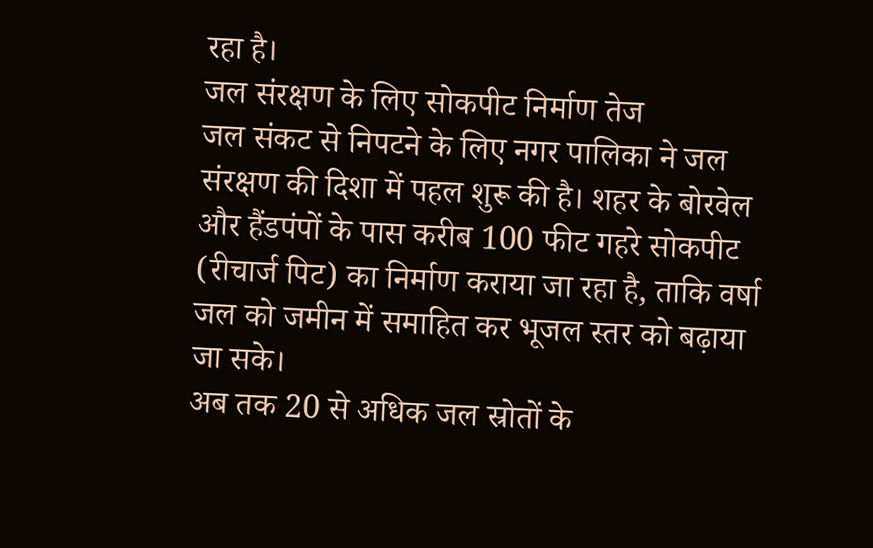रहा है।
जल संरक्षण के लिए सोकपीट निर्माण तेज
जल संकट से निपटने के लिए नगर पालिका ने जल संरक्षण की दिशा में पहल शुरू की है। शहर के बोरवेल और हैंडपंपों के पास करीब 100 फीट गहरे सोकपीट (रीचार्ज पिट) का निर्माण कराया जा रहा है, ताकि वर्षा जल को जमीन में समाहित कर भूजल स्तर को बढ़ाया जा सके।
अब तक 20 से अधिक जल स्रोतों के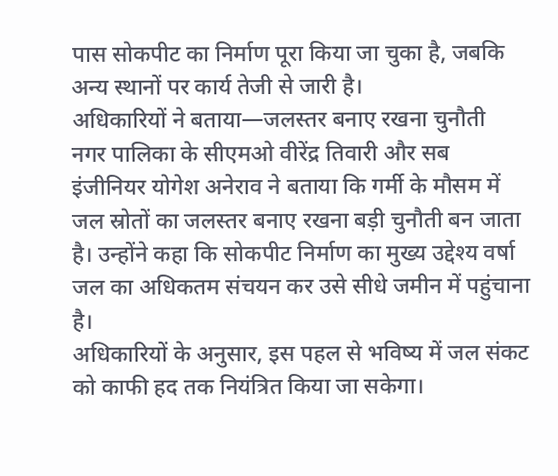पास सोकपीट का निर्माण पूरा किया जा चुका है, जबकि अन्य स्थानों पर कार्य तेजी से जारी है।
अधिकारियों ने बताया—जलस्तर बनाए रखना चुनौती
नगर पालिका के सीएमओ वीरेंद्र तिवारी और सब इंजीनियर योगेश अनेराव ने बताया कि गर्मी के मौसम में जल स्रोतों का जलस्तर बनाए रखना बड़ी चुनौती बन जाता है। उन्होंने कहा कि सोकपीट निर्माण का मुख्य उद्देश्य वर्षा जल का अधिकतम संचयन कर उसे सीधे जमीन में पहुंचाना है।
अधिकारियों के अनुसार, इस पहल से भविष्य में जल संकट को काफी हद तक नियंत्रित किया जा सकेगा।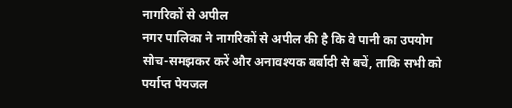नागरिकों से अपील
नगर पालिका ने नागरिकों से अपील की है कि वे पानी का उपयोग सोच-समझकर करें और अनावश्यक बर्बादी से बचें, ताकि सभी को पर्याप्त पेयजल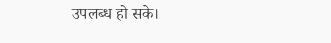उपलब्ध हो सके।